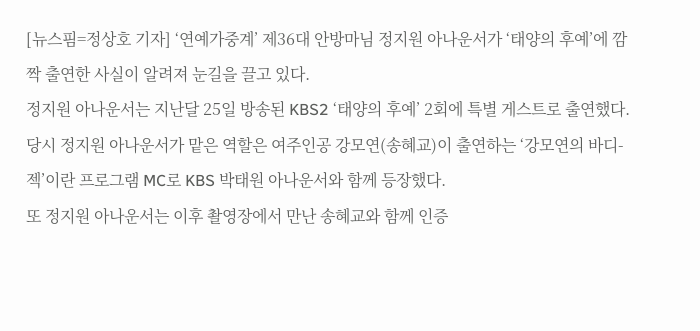[뉴스핌=정상호 기자] ‘연예가중계’ 제36대 안방마님 정지원 아나운서가 ‘태양의 후예’에 깜짝 출연한 사실이 알려져 눈길을 끌고 있다.
정지원 아나운서는 지난달 25일 방송된 KBS2 ‘태양의 후예’ 2회에 특별 게스트로 출연했다.
당시 정지원 아나운서가 맡은 역할은 여주인공 강모연(송혜교)이 출연하는 ‘강모연의 바디-젝’이란 프로그램 MC로 KBS 박태원 아나운서와 함께 등장했다.
또 정지원 아나운서는 이후 촬영장에서 만난 송혜교와 함께 인증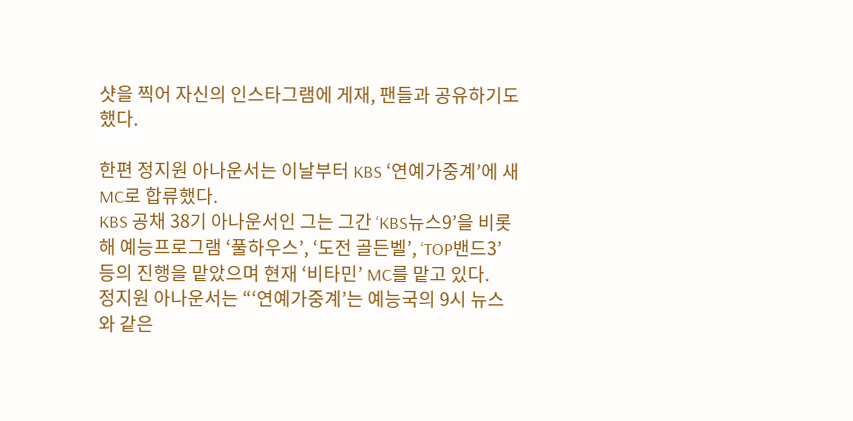샷을 찍어 자신의 인스타그램에 게재, 팬들과 공유하기도 했다.

한편 정지원 아나운서는 이날부터 KBS ‘연예가중계’에 새 MC로 합류했다.
KBS 공채 38기 아나운서인 그는 그간 ‘KBS뉴스9’을 비롯해 예능프로그램 ‘풀하우스’, ‘도전 골든벨’, ‘TOP밴드3’ 등의 진행을 맡았으며 현재 ‘비타민’ MC를 맡고 있다.
정지원 아나운서는 “‘연예가중계’는 예능국의 9시 뉴스와 같은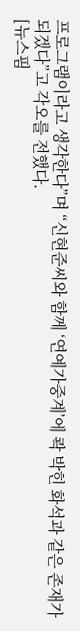프로그램이라고 생각한다”며 “신현준씨와 함께 ‘연예가중계’에 콱 박힌 화석과 같은 존재가 되겠다”고 각오를 전했다.
[뉴스핌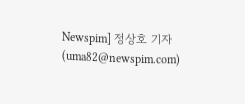Newspim] 정상호 기자 (uma82@newspim.com)